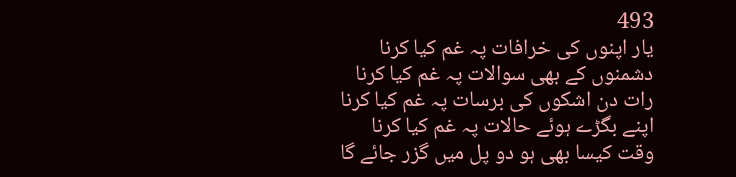493
یار اپنوں کی خرافات پہ غم کیا کرنا
دشمنوں کے بھی سوالات پہ غم کیا کرنا
رات دن اشکوں کی برسات پہ غم کیا کرنا
اپنے بگڑے ہوئے حالات پہ غم کیا کرنا
وقت کیسا بھی ہو دو پل میں گزر جائے گا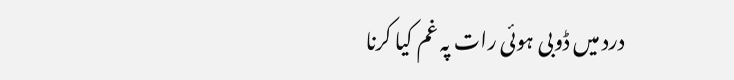درد میں ڈوبی ہوئی رات پہ غم کیا کرنا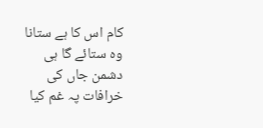کام اس کا ہے ستانا وہ ستائے گا ہی
دشمن جاں کی خرافات پہ غم کیا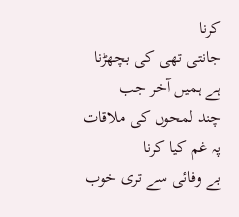کرنا
جانتی تھی کی بچھڑنا ہے ہمیں آخر جب
چند لمحوں کی ملاقات پہ غم کیا کرنا
بے وفائی سے تری خوب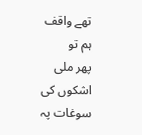تھے واقف ہم تو
پھر ملی اشکوں کی سوغات پہ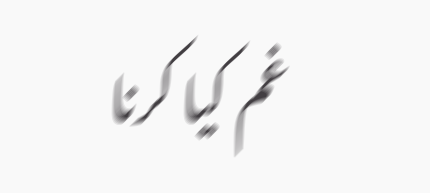غم کیا کرنا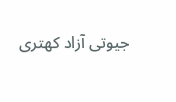جیوتی آزاد کھتری